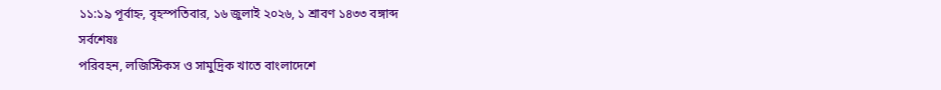১১:১৯ পূর্বাহ্ন, বৃহস্পতিবার, ১৬ জুলাই ২০২৬, ১ শ্রাবণ ১৪৩৩ বঙ্গাব্দ
সর্বশেষঃ
পরিবহন, লজিস্টিকস ও সামুদ্রিক খাতে বাংলাদেশে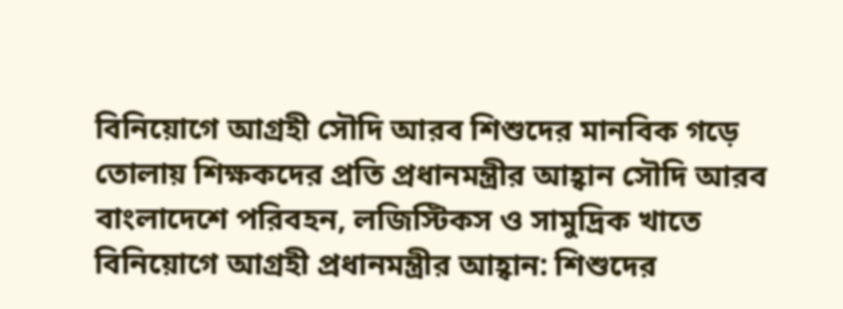বিনিয়োগে আগ্রহী সৌদি আরব শিশুদের মানবিক গড়ে তোলায় শিক্ষকদের প্রতি প্রধানমন্ত্রীর আহ্বান সৌদি আরব বাংলাদেশে পরিবহন, লজিস্টিকস ও সামুদ্রিক খাতে বিনিয়োগে আগ্রহী প্রধানমন্ত্রীর আহ্বান: শিশুদের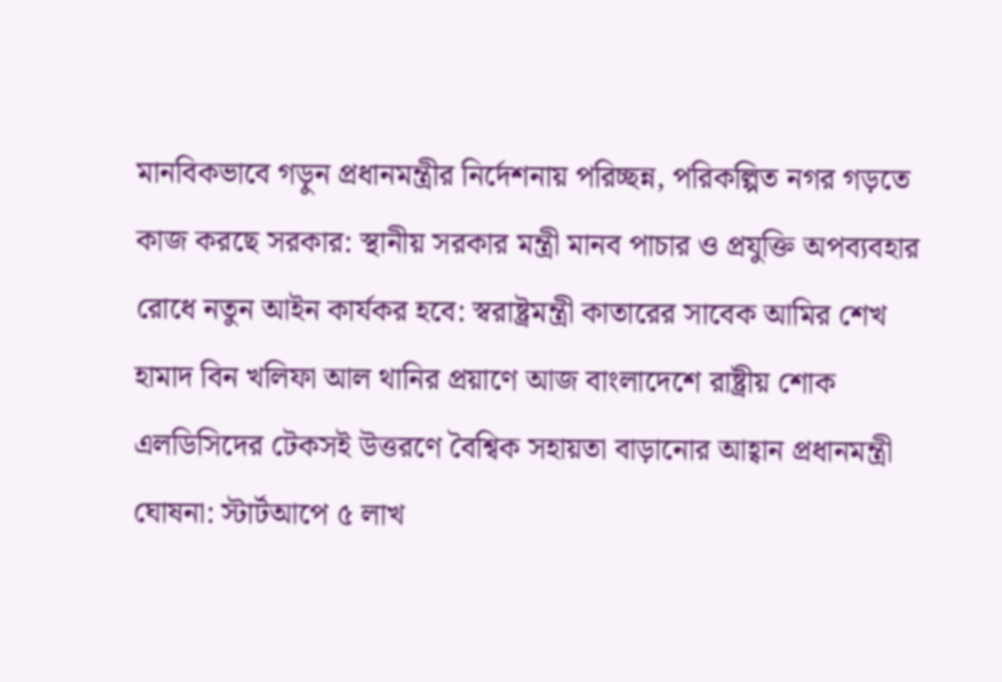মানবিকভাবে গড়ুন প্রধানমন্ত্রীর নির্দেশনায় পরিচ্ছন্ন, পরিকল্পিত নগর গড়তে কাজ করছে সরকার: স্থানীয় সরকার মন্ত্রী মানব পাচার ও প্রযুক্তি অপব্যবহার রোধে নতুন আইন কার্যকর হবে: স্বরাষ্ট্রমন্ত্রী কাতারের সাবেক আমির শেখ হামাদ বিন খলিফা আল থানির প্রয়াণে আজ বাংলাদেশে রাষ্ট্রীয় শোক এলডিসিদের টেকসই উত্তরণে বৈশ্বিক সহায়তা বাড়ানোর আহ্বান প্রধানমন্ত্রী ঘোষনা: স্টার্টআপে ৫ লাখ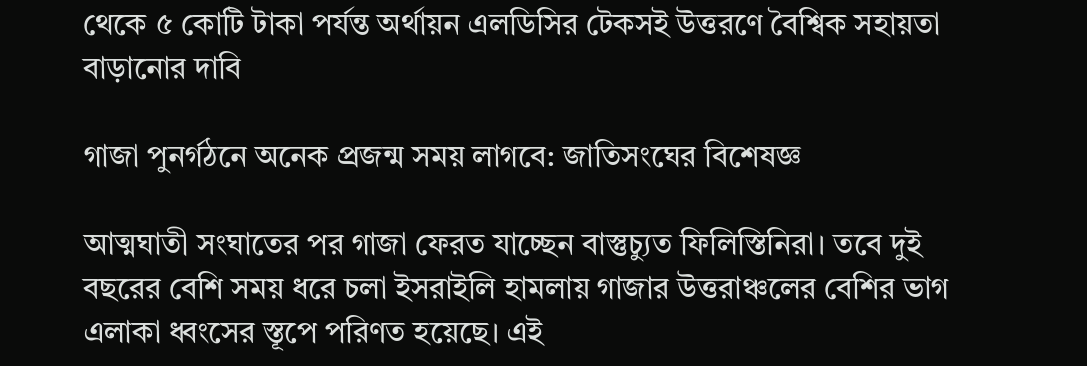থেকে ৫ কোটি টাকা পর্যন্ত অর্থায়ন এলডিসির টেকসই উত্তরণে বৈশ্বিক সহায়তা বাড়ানোর দাবি

গাজা পুনর্গঠনে অনেক প্রজন্ম সময় লাগবে: জাতিসংঘের বিশেষজ্ঞ

আত্মঘাতী সংঘাতের পর গাজা ফেরত যাচ্ছেন বাস্তুচ্যুত ফিলিস্তিনিরা। তবে দুই বছরের বেশি সময় ধরে চলা ইসরাইলি হামলায় গাজার উত্তরাঞ্চলের বেশির ভাগ এলাকা ধ্বংসের স্তূপে পরিণত হয়েছে। এই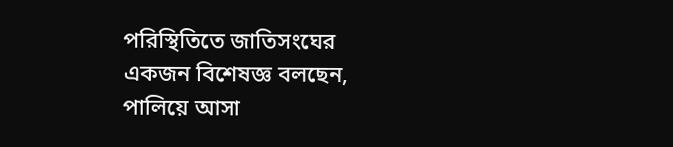পরিস্থিতিতে জাতিসংঘের একজন বিশেষজ্ঞ বলছেন, পালিয়ে আসা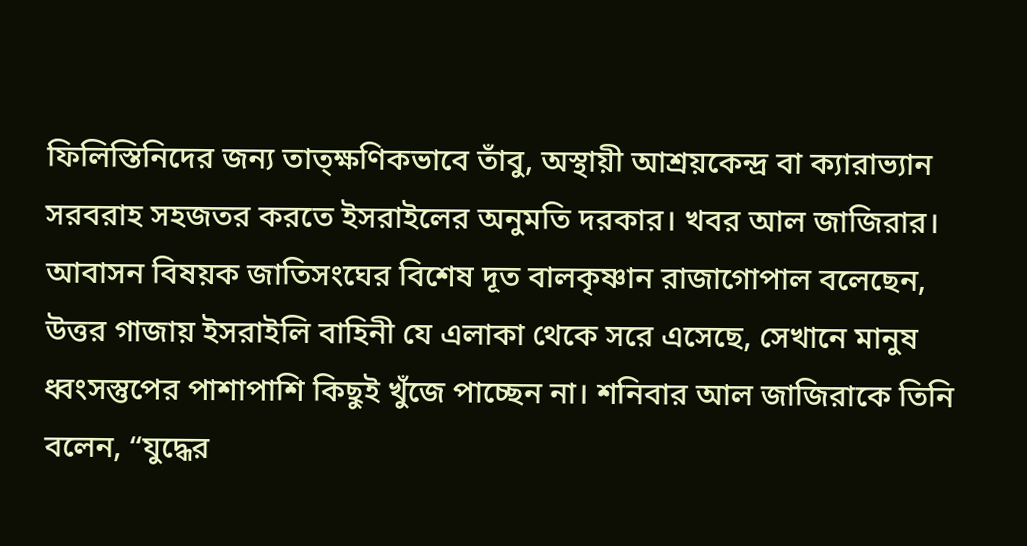ফিলিস্তিনিদের জন্য তাত্ক্ষণিকভাবে তাঁবু, অস্থায়ী আশ্রয়কেন্দ্র বা ক্যারাভ্যান সরবরাহ সহজতর করতে ইসরাইলের অনুমতি দরকার। খবর আল জাজিরার। আবাসন বিষয়ক জাতিসংঘের বিশেষ দূত বালকৃষ্ণান রাজাগোপাল বলেছেন, উত্তর গাজায় ইসরাইলি বাহিনী যে এলাকা থেকে সরে এসেছে, সেখানে মানুষ ধ্বংসস্তুপের পাশাপাশি কিছুই খুঁজে পাচ্ছেন না। শনিবার আল জাজিরাকে তিনি বলেন, “যুদ্ধের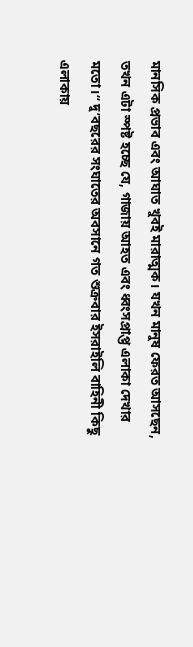মানসিক প্রভাব এবং আঘাত খুবই মারাত্মক। যখন মানুষ ফেরত আসছেন, তখন এটা স্পষ্ট হচ্ছে যে, গাজায় আহত এবং ধ্বংসপ্রাপ্ত এলাকা দেখার মতো।“ দু’বছরের সংঘাতের অবসানে গত শুক্রবার ইসরাইলি বাহিনী কিছু এলাকায়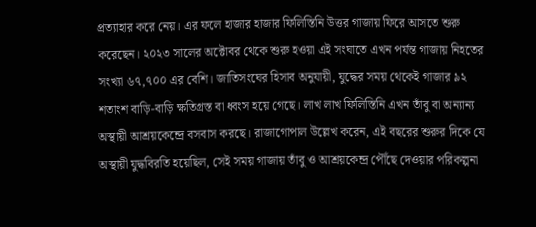প্রত্যাহার করে নেয়। এর ফলে হাজার হাজার ফিলিস্তিনি উত্তর গাজায় ফিরে আসতে শুরু করেছেন। ২০২৩ সালের অক্টোবর থেকে শুরু হওয়া এই সংঘাতে এখন পর্যন্ত গাজায় নিহতের সংখ্যা ৬৭,৭০০ এর বেশি। জাতিসংঘের হিসাব অনুযায়ী, যুদ্ধের সময় থেকেই গাজার ৯২ শতাংশ বাড়ি-বাড়ি ক্ষতিগ্রস্ত বা ধ্বংস হয়ে গেছে। লাখ লাখ ফিলিস্তিনি এখন তাঁবু বা অন্যান্য অস্থায়ী আশ্রয়কেন্দ্রে বসবাস করছে। রাজাগোপাল উল্লেখ করেন, এই বছরের শুরুর দিকে যে অস্থায়ী যুদ্ধবিরতি হয়েছিল, সেই সময় গাজায় তাঁবু ও আশ্রয়কেন্দ্র পৌঁছে দেওয়ার পরিকল্পনা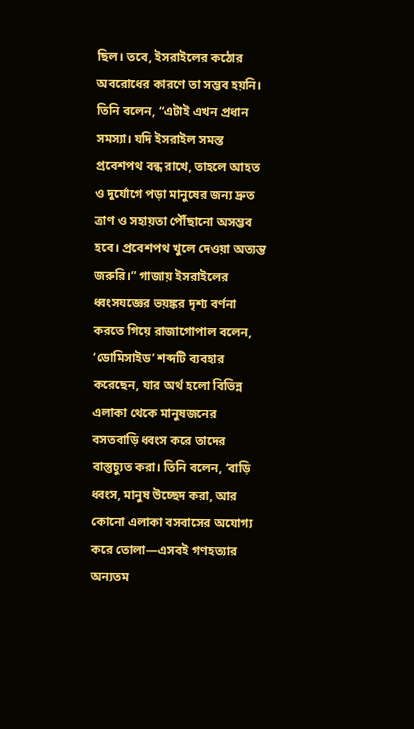ছিল। তবে, ইসরাইলের কঠোর অবরোধের কারণে তা সম্ভব হয়নি। তিনি বলেন, “এটাই এখন প্রধান সমস্যা। যদি ইসরাইল সমস্ত প্রবেশপথ বন্ধ রাখে, তাহলে আহত ও দুর্যোগে পড়া মানুষের জন্য দ্রুত ত্রাণ ও সহায়তা পৌঁছানো অসম্ভব হবে। প্রবেশপথ খুলে দেওয়া অত্যন্ত জরুরি।” গাজায় ইসরাইলের ধ্বংসযজ্ঞের ভয়ঙ্কর দৃশ্য বর্ণনা করতে গিয়ে রাজাগোপাল বলেন, ‘ডোমিসাইড’ শব্দটি ব্যবহার করেছেন, যার অর্থ হলো বিভিন্ন এলাকা থেকে মানুষজনের বসতবাড়ি ধ্বংস করে তাদের বাস্তুচ্যুত করা। তিনি বলেন, ‘বাড়ি ধ্বংস, মানুষ উচ্ছেদ করা, আর কোনো এলাকা বসবাসের অযোগ্য করে তোলা—এসবই গণহত্যার অন্যতম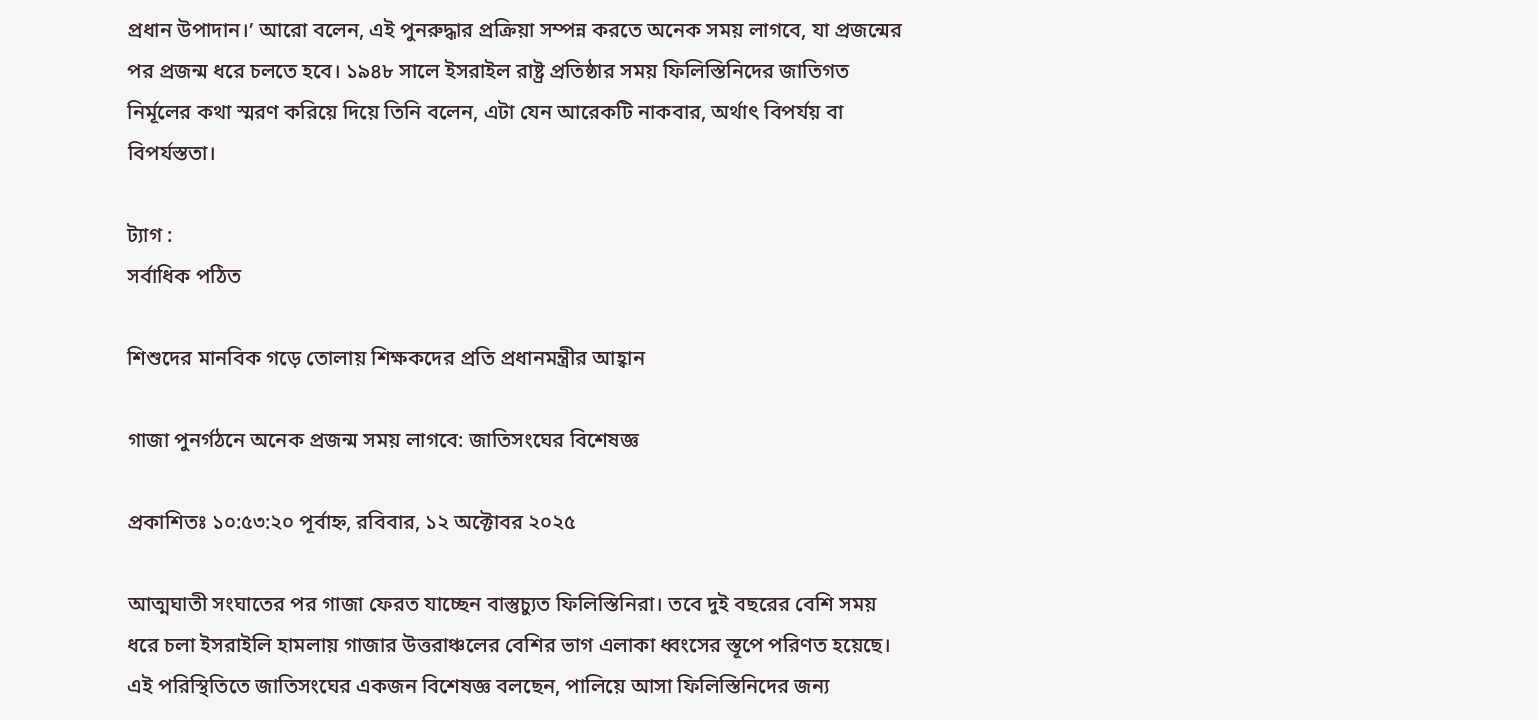প্রধান উপাদান।’ আরো বলেন, এই পুনরুদ্ধার প্রক্রিয়া সম্পন্ন করতে অনেক সময় লাগবে, যা প্রজন্মের পর প্রজন্ম ধরে চলতে হবে। ১৯৪৮ সালে ইসরাইল রাষ্ট্র প্রতিষ্ঠার সময় ফিলিস্তিনিদের জাতিগত নির্মূলের কথা স্মরণ করিয়ে দিয়ে তিনি বলেন, এটা যেন আরেকটি নাকবার, অর্থাৎ বিপর্যয় বা বিপর্যস্ততা।

ট্যাগ :
সর্বাধিক পঠিত

শিশুদের মানবিক গড়ে তোলায় শিক্ষকদের প্রতি প্রধানমন্ত্রীর আহ্বান

গাজা পুনর্গঠনে অনেক প্রজন্ম সময় লাগবে: জাতিসংঘের বিশেষজ্ঞ

প্রকাশিতঃ ১০:৫৩:২০ পূর্বাহ্ন, রবিবার, ১২ অক্টোবর ২০২৫

আত্মঘাতী সংঘাতের পর গাজা ফেরত যাচ্ছেন বাস্তুচ্যুত ফিলিস্তিনিরা। তবে দুই বছরের বেশি সময় ধরে চলা ইসরাইলি হামলায় গাজার উত্তরাঞ্চলের বেশির ভাগ এলাকা ধ্বংসের স্তূপে পরিণত হয়েছে। এই পরিস্থিতিতে জাতিসংঘের একজন বিশেষজ্ঞ বলছেন, পালিয়ে আসা ফিলিস্তিনিদের জন্য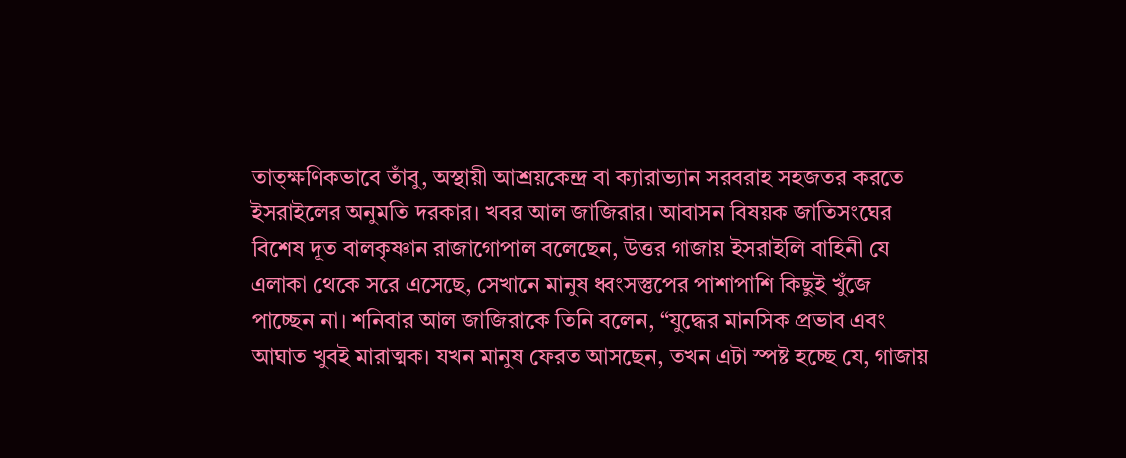তাত্ক্ষণিকভাবে তাঁবু, অস্থায়ী আশ্রয়কেন্দ্র বা ক্যারাভ্যান সরবরাহ সহজতর করতে ইসরাইলের অনুমতি দরকার। খবর আল জাজিরার। আবাসন বিষয়ক জাতিসংঘের বিশেষ দূত বালকৃষ্ণান রাজাগোপাল বলেছেন, উত্তর গাজায় ইসরাইলি বাহিনী যে এলাকা থেকে সরে এসেছে, সেখানে মানুষ ধ্বংসস্তুপের পাশাপাশি কিছুই খুঁজে পাচ্ছেন না। শনিবার আল জাজিরাকে তিনি বলেন, “যুদ্ধের মানসিক প্রভাব এবং আঘাত খুবই মারাত্মক। যখন মানুষ ফেরত আসছেন, তখন এটা স্পষ্ট হচ্ছে যে, গাজায়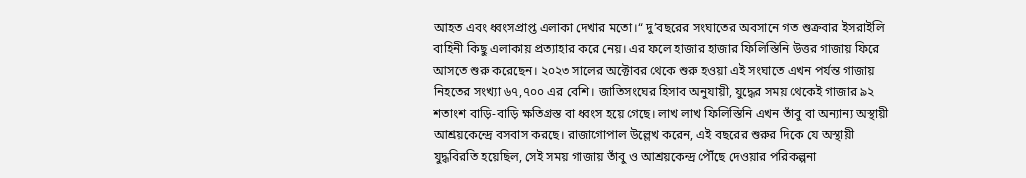আহত এবং ধ্বংসপ্রাপ্ত এলাকা দেখার মতো।“ দু’বছরের সংঘাতের অবসানে গত শুক্রবার ইসরাইলি বাহিনী কিছু এলাকায় প্রত্যাহার করে নেয়। এর ফলে হাজার হাজার ফিলিস্তিনি উত্তর গাজায় ফিরে আসতে শুরু করেছেন। ২০২৩ সালের অক্টোবর থেকে শুরু হওয়া এই সংঘাতে এখন পর্যন্ত গাজায় নিহতের সংখ্যা ৬৭,৭০০ এর বেশি। জাতিসংঘের হিসাব অনুযায়ী, যুদ্ধের সময় থেকেই গাজার ৯২ শতাংশ বাড়ি-বাড়ি ক্ষতিগ্রস্ত বা ধ্বংস হয়ে গেছে। লাখ লাখ ফিলিস্তিনি এখন তাঁবু বা অন্যান্য অস্থায়ী আশ্রয়কেন্দ্রে বসবাস করছে। রাজাগোপাল উল্লেখ করেন, এই বছরের শুরুর দিকে যে অস্থায়ী যুদ্ধবিরতি হয়েছিল, সেই সময় গাজায় তাঁবু ও আশ্রয়কেন্দ্র পৌঁছে দেওয়ার পরিকল্পনা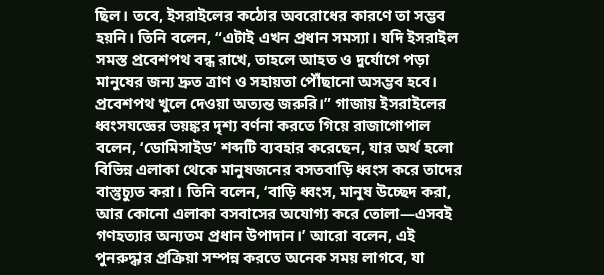ছিল। তবে, ইসরাইলের কঠোর অবরোধের কারণে তা সম্ভব হয়নি। তিনি বলেন, “এটাই এখন প্রধান সমস্যা। যদি ইসরাইল সমস্ত প্রবেশপথ বন্ধ রাখে, তাহলে আহত ও দুর্যোগে পড়া মানুষের জন্য দ্রুত ত্রাণ ও সহায়তা পৌঁছানো অসম্ভব হবে। প্রবেশপথ খুলে দেওয়া অত্যন্ত জরুরি।” গাজায় ইসরাইলের ধ্বংসযজ্ঞের ভয়ঙ্কর দৃশ্য বর্ণনা করতে গিয়ে রাজাগোপাল বলেন, ‘ডোমিসাইড’ শব্দটি ব্যবহার করেছেন, যার অর্থ হলো বিভিন্ন এলাকা থেকে মানুষজনের বসতবাড়ি ধ্বংস করে তাদের বাস্তুচ্যুত করা। তিনি বলেন, ‘বাড়ি ধ্বংস, মানুষ উচ্ছেদ করা, আর কোনো এলাকা বসবাসের অযোগ্য করে তোলা—এসবই গণহত্যার অন্যতম প্রধান উপাদান।’ আরো বলেন, এই পুনরুদ্ধার প্রক্রিয়া সম্পন্ন করতে অনেক সময় লাগবে, যা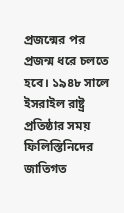প্রজন্মের পর প্রজন্ম ধরে চলতে হবে। ১৯৪৮ সালে ইসরাইল রাষ্ট্র প্রতিষ্ঠার সময় ফিলিস্তিনিদের জাতিগত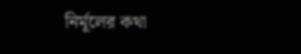নির্মূলের কথা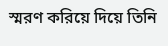স্মরণ করিয়ে দিয়ে তিনি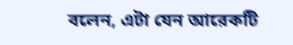বলেন, এটা যেন আরেকটি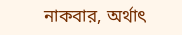নাকবার, অর্থাৎ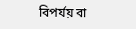বিপর্যয় বা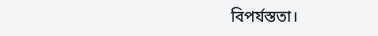বিপর্যস্ততা।